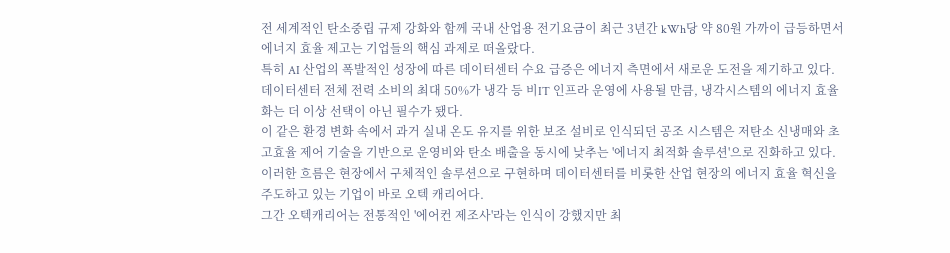전 세계적인 탄소중립 규제 강화와 함께 국내 산업용 전기요금이 최근 3년간 kWh당 약 80원 가까이 급등하면서 에너지 효율 제고는 기업들의 핵심 과제로 떠올랐다.
특히 AI 산업의 폭발적인 성장에 따른 데이터센터 수요 급증은 에너지 측면에서 새로운 도전을 제기하고 있다. 데이터센터 전체 전력 소비의 최대 50%가 냉각 등 비IT 인프라 운영에 사용될 만큼, 냉각시스템의 에너지 효율화는 더 이상 선택이 아닌 필수가 됐다.
이 같은 환경 변화 속에서 과거 실내 온도 유지를 위한 보조 설비로 인식되던 공조 시스템은 저탄소 신냉매와 초고효율 제어 기술을 기반으로 운영비와 탄소 배출을 동시에 낮추는 '에너지 최적화 솔루션'으로 진화하고 있다.
이러한 흐름은 현장에서 구체적인 솔루션으로 구현하며 데이터센터를 비롯한 산업 현장의 에너지 효율 혁신을 주도하고 있는 기업이 바로 오텍 캐리어다.
그간 오텍캐리어는 전통적인 '에어컨 제조사'라는 인식이 강했지만 최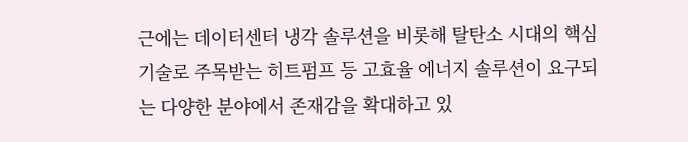근에는 데이터센터 냉각 솔루션을 비롯해 탈탄소 시대의 핵심 기술로 주목받는 히트펌프 등 고효율 에너지 솔루션이 요구되는 다양한 분야에서 존재감을 확대하고 있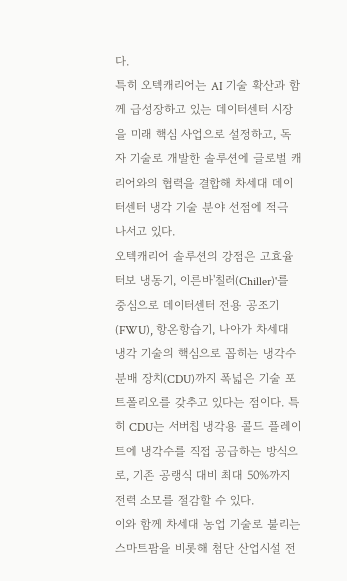다.
특히 오텍캐리어는 AI 기술 확산과 함께 급성장하고 있는 데이터센터 시장을 미래 핵심 사업으로 설정하고, 독자 기술로 개발한 솔루션에 글로벌 캐리어와의 협력을 결합해 차세대 데이터센터 냉각 기술 분야 선점에 적극 나서고 있다.
오텍캐리어 솔루션의 강점은 고효율 터보 냉동기, 이른바'칠러(Chiller)'를 중심으로 데이터센터 전용 공조기(FWU), 항온항습기, 나아가 차세대 냉각 기술의 핵심으로 꼽히는 냉각수 분배 장치(CDU)까지 폭넓은 기술 포트폴리오를 갖추고 있다는 점이다. 특히 CDU는 서버칩 냉각용 콜드 플레이트에 냉각수를 직접 공급하는 방식으로, 기존 공랭식 대비 최대 50%까지 전력 소모를 절감할 수 있다.
이와 함께 차세대 농업 기술로 불리는 스마트팜을 비롯해 첨단 산업시설 전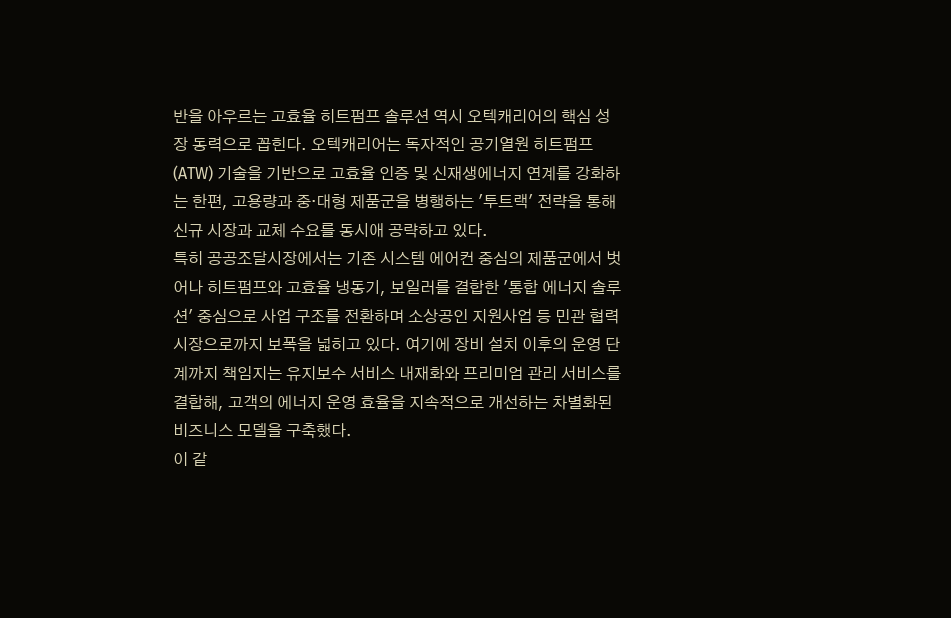반을 아우르는 고효율 히트펌프 솔루션 역시 오텍캐리어의 핵심 성장 동력으로 꼽힌다. 오텍캐리어는 독자적인 공기열원 히트펌프(ATW) 기술을 기반으로 고효율 인증 및 신재생에너지 연계를 강화하는 한편, 고용량과 중·대형 제품군을 병행하는 '투트랙' 전략을 통해 신규 시장과 교체 수요를 동시애 공략하고 있다.
특히 공공조달시장에서는 기존 시스템 에어컨 중심의 제품군에서 벗어나 히트펌프와 고효율 냉동기, 보일러를 결합한 '통합 에너지 솔루션' 중심으로 사업 구조를 전환하며 소상공인 지원사업 등 민관 협력 시장으로까지 보폭을 넓히고 있다. 여기에 장비 설치 이후의 운영 단계까지 책임지는 유지보수 서비스 내재화와 프리미엄 관리 서비스를 결합해, 고객의 에너지 운영 효율을 지속적으로 개선하는 차별화된 비즈니스 모델을 구축했다.
이 같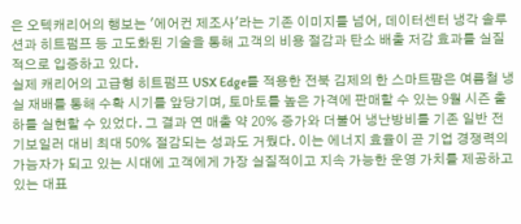은 오텍캐리어의 행보는 '에어컨 제조사'라는 기존 이미지를 넘어, 데이터센터 냉각 솔루션과 히트펌프 등 고도화된 기술을 통해 고객의 비용 절감과 탄소 배출 저감 효과를 실질적으로 입증하고 있다.
실제 캐리어의 고급형 히트펌프 USX Edge를 적용한 전북 김제의 한 스마트팜은 여름철 냉실 재배를 통해 수확 시기를 앞당기며, 토마토를 높은 가격에 판매할 수 있는 9월 시즌 출하를 실현할 수 있었다. 그 결과 연 매출 약 20% 증가와 더불어 냉난방비를 기존 일반 전기보일러 대비 최대 50% 절감되는 성과도 거뒀다. 이는 에너지 효율이 곧 기업 경쟁력의 가늠자가 되고 있는 시대에 고객에게 가장 실질적이고 지속 가능한 운영 가치를 제공하고 있는 대표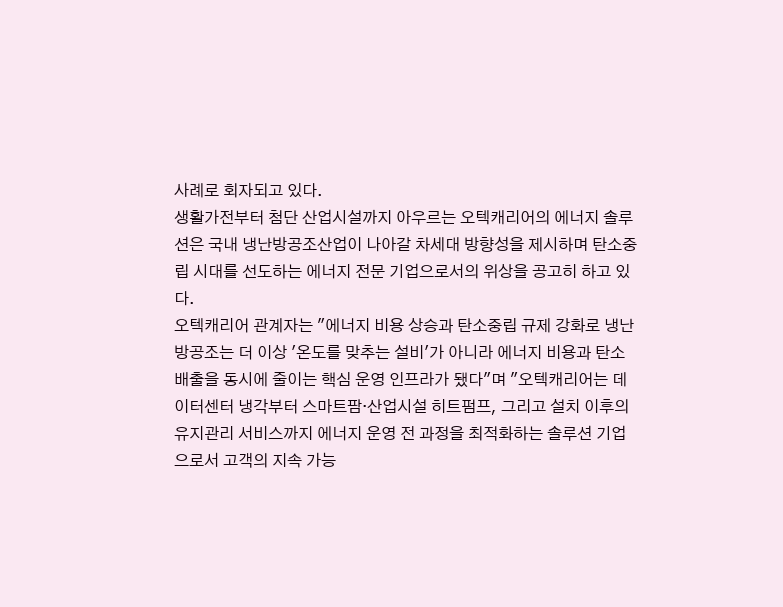사례로 회자되고 있다.
생활가전부터 첨단 산업시설까지 아우르는 오텍캐리어의 에너지 솔루션은 국내 냉난방공조산업이 나아갈 차세대 방향성을 제시하며 탄소중립 시대를 선도하는 에너지 전문 기업으로서의 위상을 공고히 하고 있다.
오텍캐리어 관계자는 "에너지 비용 상승과 탄소중립 규제 강화로 냉난방공조는 더 이상 '온도를 맞추는 설비'가 아니라 에너지 비용과 탄소 배출을 동시에 줄이는 핵심 운영 인프라가 됐다"며 "오텍캐리어는 데이터센터 냉각부터 스마트팜·산업시설 히트펌프, 그리고 설치 이후의 유지관리 서비스까지 에너지 운영 전 과정을 최적화하는 솔루션 기업으로서 고객의 지속 가능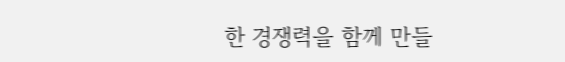한 경쟁력을 함께 만들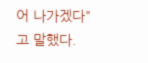어 나가겠다"고 말했다.